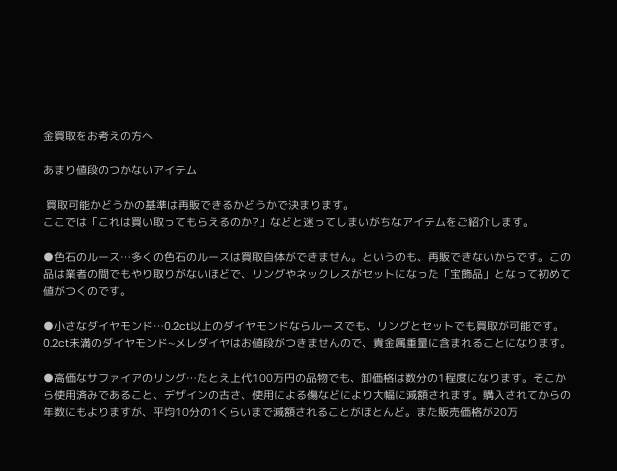金買取をお考えの方へ

あまり値段のつかないアイテム

 買取可能かどうかの基準は再販できるかどうかで決まります。
ここでは「これは買い取ってもらえるのか?」などと迷ってしまいがちなアイテムをご紹介します。

●色石のルース…多くの色石のルースは買取自体ができません。というのも、再販できないからです。この品は業者の間でもやり取りがないほどで、リングやネックレスがセットになった「宝飾品」となって初めて値がつくのです。

●小さなダイヤモンド…0.2ct以上のダイヤモンドならルースでも、リングとセットでも買取が可能です。0.2ct未満のダイヤモンド~メレダイヤはお値段がつきませんので、貴金属重量に含まれることになります。

●高価なサファイアのリング…たとえ上代100万円の品物でも、卸価格は数分の1程度になります。そこから使用済みであること、デザインの古さ、使用による傷などにより大幅に減額されます。購入されてからの年数にもよりますが、平均10分の1くらいまで減額されることがほとんど。また販売価格が20万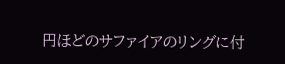円ほどのサファイアのリングに付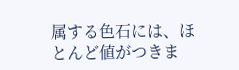属する色石には、ほとんど値がつきま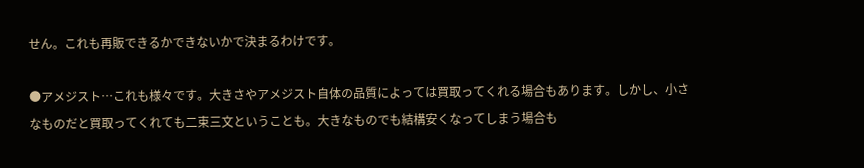せん。これも再販できるかできないかで決まるわけです。

●アメジスト…これも様々です。大きさやアメジスト自体の品質によっては買取ってくれる場合もあります。しかし、小さなものだと買取ってくれても二束三文ということも。大きなものでも結構安くなってしまう場合も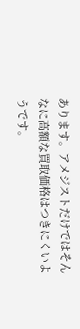あります。アメジストだけではそんなに高額な買取価格はつきにくいようです。